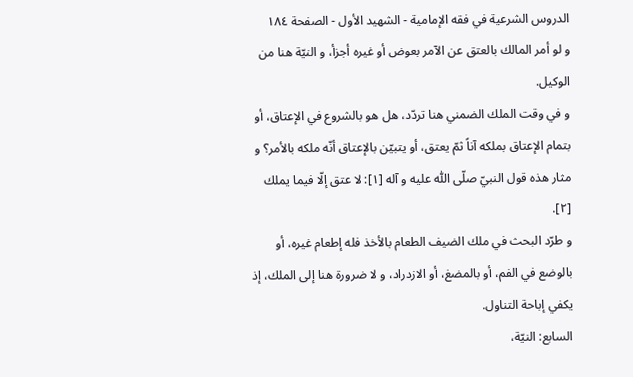الدروس الشرعية في فقه الإمامية - الشهيد الأول - الصفحة ١٨٤
و لو أمر المالك بالعتق عن الآمر بعوض أو غيره أجزأ، و النيّة هنا من الوكيل.
و في وقت الملك الضمني هنا تردّد، هل هو بالشروع في الإعتاق، أو بتمام الإعتاق بملكه آناً ثمّ يعتق، أو يتبيّن بالإعتاق أنّه ملكه بالأمر؟ و مثار هذه قول النبيّ صلّى اللّٰه عليه و آله [١]: لا عتق إلّا فيما يملك [٢].
و طرّد البحث في ملك الضيف الطعام بالأخذ فله إطعام غيره، أو بالوضع في الفم، أو بالمضغ، أو الازدراد، و لا ضرورة هنا إلى الملك، إذ يكفي إباحة التناول.
السابع: النيّة،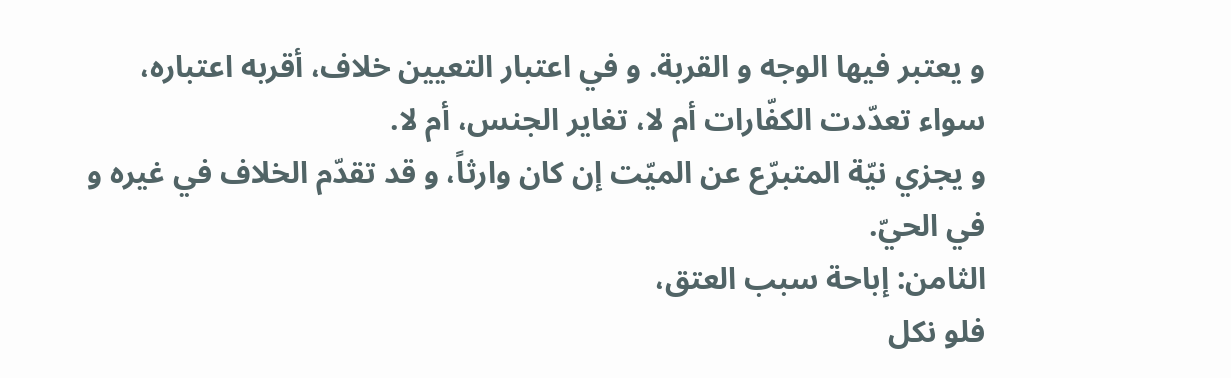و يعتبر فيها الوجه و القربة. و في اعتبار التعيين خلاف، أقربه اعتباره، سواء تعدّدت الكفّارات أم لا، تغاير الجنس، أم لا.
و يجزي نيّة المتبرّع عن الميّت إن كان وارثاً، و قد تقدّم الخلاف في غيره و في الحيّ.
الثامن: إباحة سبب العتق،
فلو نكل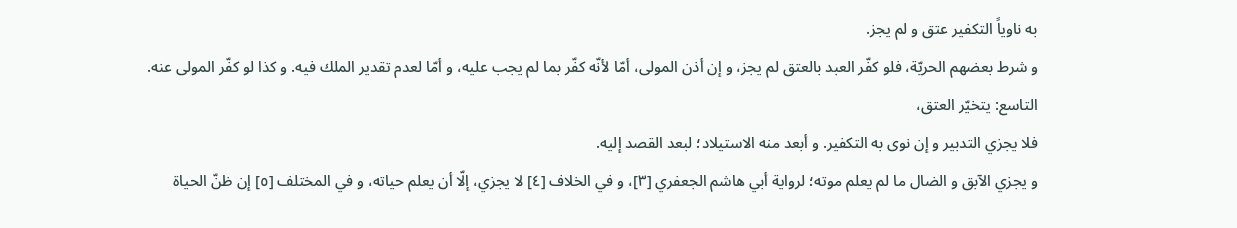به ناوياً التكفير عتق و لم يجز.
و شرط بعضهم الحريّة، فلو كفّر العبد بالعتق لم يجز، و إن أذن المولى، أمّا لأنّه كفّر بما لم يجب عليه، و أمّا لعدم تقدير الملك فيه. و كذا لو كفّر المولى عنه.
التاسع: يتخيّر العتق،
فلا يجزي التدبير و إن نوى به التكفير. و أبعد منه الاستيلاد؛ لبعد القصد إليه.
و يجزي الآبق و الضال ما لم يعلم موته؛ لرواية أبي هاشم الجعفري [٣]، و في الخلاف [٤] لا يجزي، إلّا أن يعلم حياته، و في المختلف [٥] إن ظنّ الحياة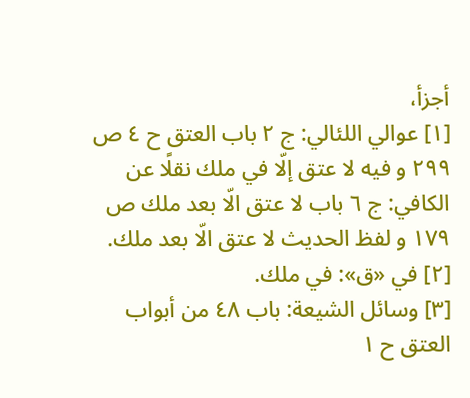أجزأ،
[١] عوالي اللئالي: ج ٢ باب العتق ح ٤ ص ٢٩٩ و فيه لا عتق إلّا في ملك نقلًا عن الكافي: ج ٦ باب لا عتق الّا بعد ملك ص ١٧٩ و لفظ الحديث لا عتق الّا بعد ملك.
[٢] في «ق»: في ملك.
[٣] وسائل الشيعة: باب ٤٨ من أبواب العتق ح ١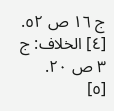ج ١٦ ص ٥٢.
[٤] الخلاف: ج ٣ ص ٢٠.
[٥]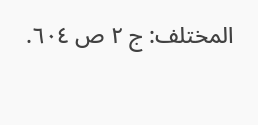المختلف: ج ٢ ص ٦٠٤.